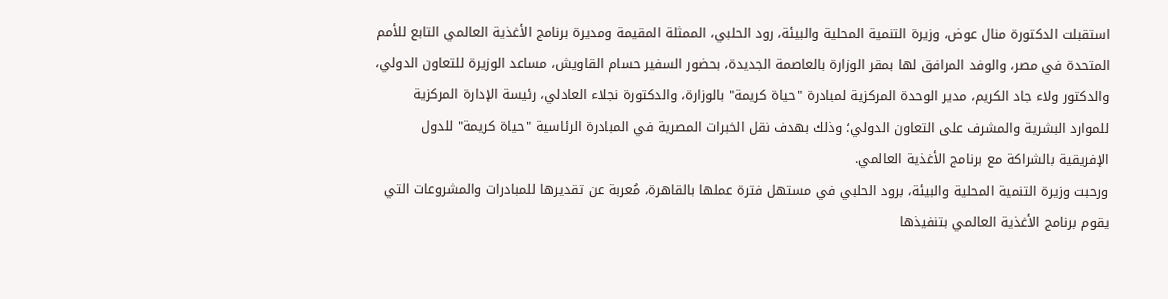استقبلت الدكتورة منال عوض، وزيرة التنمية المحلية والبيئة، رود الحلبي، الممثلة المقيمة ومديرة برنامج الأغذية العالمي التابع للأمم المتحدة في مصر، والوفد المرافق لها بمقر الوزارة بالعاصمة الجديدة، بحضور السفير حسام القاويش، مساعد الوزيرة للتعاون الدولي، والدكتور ولاء جاد الكريم، مدير الوحدة المركزية لمبادرة "حياة كريمة" بالوزارة، والدكتورة نجلاء العادلي، رئيسة الإدارة المركزية للموارد البشرية والمشرف على التعاون الدولي؛ وذلك بهدف نقل الخبرات المصرية في المبادرة الرئاسية "حياة كريمة" للدول الإفريقية بالشراكة مع برنامج الأغذية العالمي.
ورحبت وزيرة التنمية المحلية والبيئة، برود الحلبي في مستهل فترة عملها بالقاهرة، مُعربة عن تقديرها للمبادرات والمشروعات التي يقوم برنامج الأغذية العالمي بتنفيذها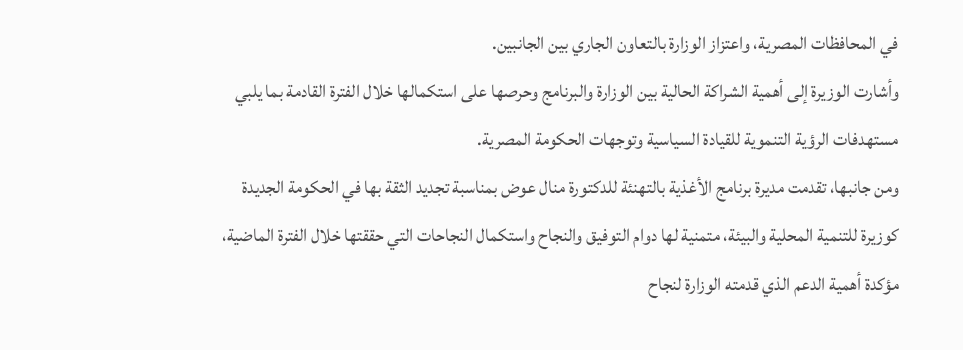في المحافظات المصرية، واعتزاز الوزارة بالتعاون الجاري بين الجانبين.
وأشارت الوزيرة إلى أهمية الشراكة الحالية بين الوزارة والبرنامج وحرصها على استكمالها خلال الفترة القادمة بما يلبي مستهدفات الرؤية التنموية للقيادة السياسية وتوجهات الحكومة المصرية.
ومن جانبها، تقدمت مديرة برنامج الأغذية بالتهنئة للدكتورة منال عوض بمناسبة تجديد الثقة بها في الحكومة الجديدة كوزيرة للتنمية المحلية والبيئة، متمنية لها دوام التوفيق والنجاح واستكمال النجاحات التي حققتها خلال الفترة الماضية، مؤكدة أهمية الدعم الذي قدمته الوزارة لنجاح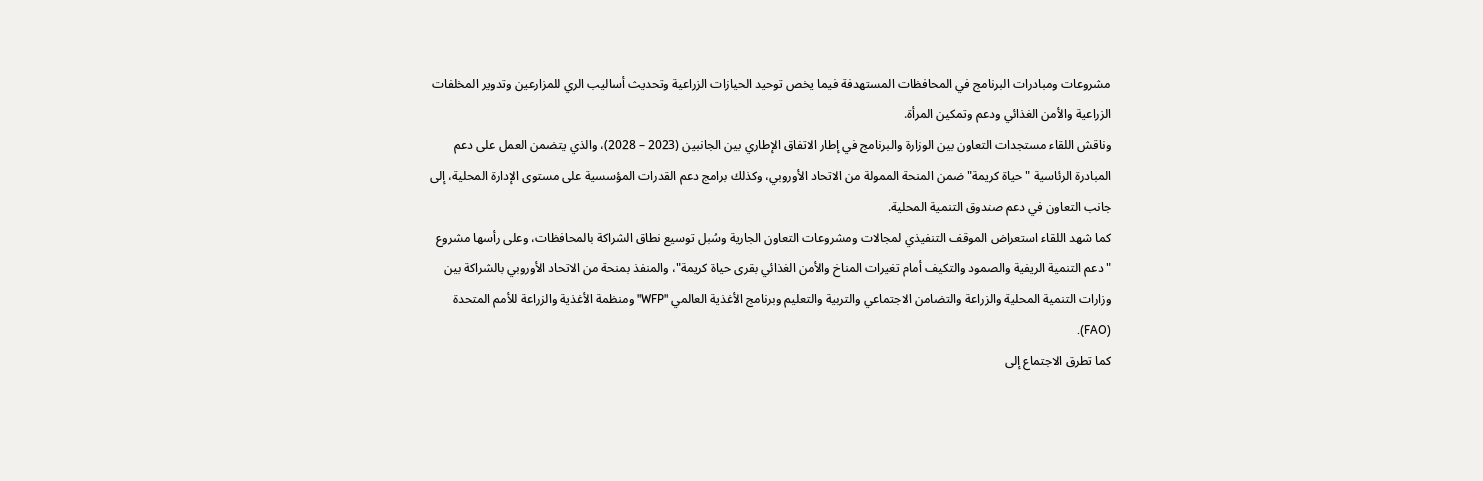مشروعات ومبادرات البرنامج في المحافظات المستهدفة فيما يخص توحيد الحيازات الزراعية وتحديث أساليب الري للمزارعين وتدوير المخلفات الزراعية والأمن الغذائي ودعم وتمكين المرأة.
وناقش اللقاء مستجدات التعاون بين الوزارة والبرنامج في إطار الاتفاق الإطاري بين الجانبين (2023 – 2028)، والذي يتضمن العمل على دعم المبادرة الرئاسية "حياة كريمة" ضمن المنحة الممولة من الاتحاد الأوروبي، وكذلك برامج دعم القدرات المؤسسية على مستوى الإدارة المحلية، إلى جانب التعاون في دعم صندوق التنمية المحلية.
كما شهد اللقاء استعراض الموقف التنفيذي لمجالات ومشروعات التعاون الجارية وسُبل توسيع نطاق الشراكة بالمحافظات، وعلى رأسها مشروع "دعم التنمية الريفية والصمود والتكيف أمام تغيرات المناخ والأمن الغذائي بقرى حياة كريمة"، والمنفذ بمنحة من الاتحاد الأوروبي بالشراكة بين وزارات التنمية المحلية والزراعة والتضامن الاجتماعي والتربية والتعليم وبرنامج الأغذية العالمي "WFP" ومنظمة الأغذية والزراعة للأمم المتحدة (FAO).
كما تطرق الاجتماع إلى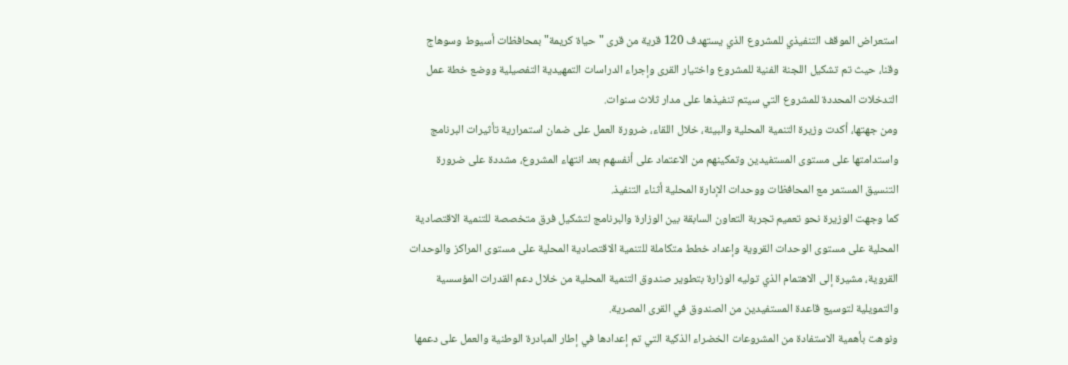استعراض الموقف التنفيذي للمشروع الذي يستهدف 120 قرية من قرى "حياة كريمة" بمحافظات أسيوط وسوهاج وقنا، حيث تم تشكيل اللجنة الفنية للمشروع واختيار القرى وإجراء الدراسات التمهيدية التفصيلية ووضع خطة عمل التدخلات المحددة للمشروع التي سيتم تنفيذها على مدار ثلاث سنوات.
ومن جهتها، أكدت وزيرة التنمية المحلية والبيئة، خلال اللقاء، ضرورة العمل على ضمان استمرارية تأثيرات البرنامج واستدامتها على مستوى المستفيدين وتمكينهم من الاعتماد على أنفسهم بعد انتهاء المشروع، مشددة على ضرورة التنسيق المستمر مع المحافظات ووحدات الإدارة المحلية أثناء التنفيذ.
كما وجهت الوزيرة نحو تعميم تجربة التعاون السابقة بين الوزارة والبرنامج لتشكيل فرق متخصصة للتنمية الاقتصادية المحلية على مستوى الوحدات القروية وإعداد خطط متكاملة للتنمية الاقتصادية المحلية على مستوى المراكز والوحدات القروية، مشيرة إلى الاهتمام الذي توليه الوزارة بتطوير صندوق التنمية المحلية من خلال دعم القدرات المؤسسية والتمويلية لتوسيع قاعدة المستفيدين من الصندوق في القرى المصرية.
ونوهت بأهمية الاستفادة من المشروعات الخضراء الذكية التي تم إعدادها في إطار المبادرة الوطنية والعمل على دعمها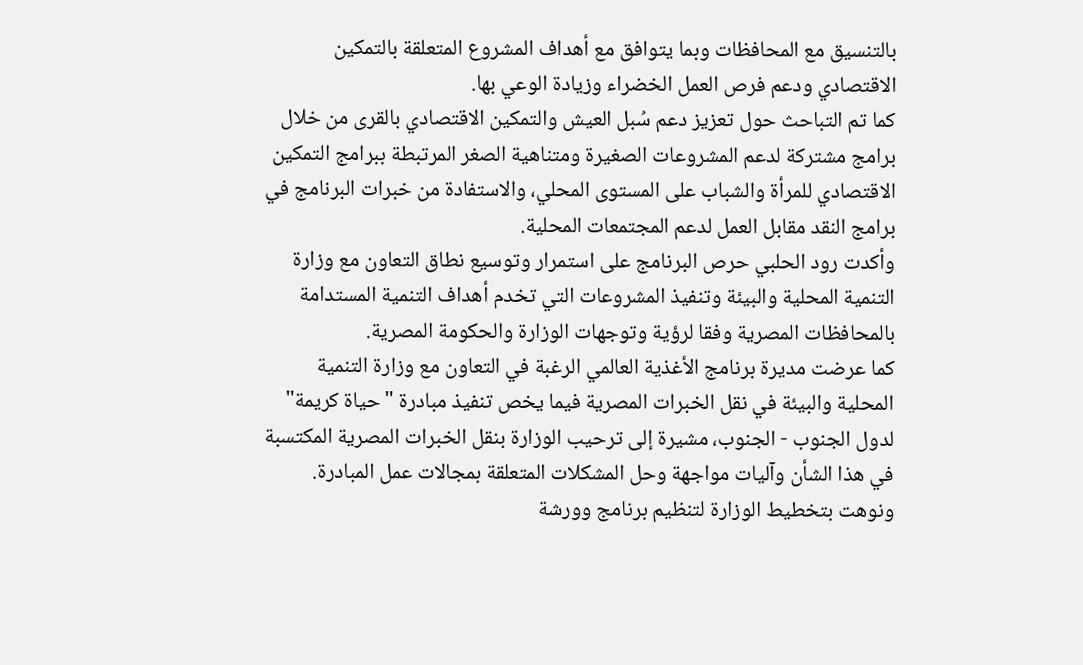بالتنسيق مع المحافظات وبما يتوافق مع أهداف المشروع المتعلقة بالتمكين الاقتصادي ودعم فرص العمل الخضراء وزيادة الوعي بها.
كما تم التباحث حول تعزيز دعم سُبل العيش والتمكين الاقتصادي بالقرى من خلال برامج مشتركة لدعم المشروعات الصغيرة ومتناهية الصغر المرتبطة ببرامج التمكين الاقتصادي للمرأة والشباب على المستوى المحلي، والاستفادة من خبرات البرنامج في برامج النقد مقابل العمل لدعم المجتمعات المحلية.
وأكدت رود الحلبي حرص البرنامج على استمرار وتوسيع نطاق التعاون مع وزارة التنمية المحلية والبيئة وتنفيذ المشروعات التي تخدم أهداف التنمية المستدامة بالمحافظات المصرية وفقا لرؤية وتوجهات الوزارة والحكومة المصرية.
كما عرضت مديرة برنامج الأغذية العالمي الرغبة في التعاون مع وزارة التنمية المحلية والبيئة في نقل الخبرات المصرية فيما يخص تنفيذ مبادرة "حياة كريمة" لدول الجنوب - الجنوب، مشيرة إلى ترحيب الوزارة بنقل الخبرات المصرية المكتسبة في هذا الشأن وآليات مواجهة وحل المشكلات المتعلقة بمجالات عمل المبادرة.
ونوهت بتخطيط الوزارة لتنظيم برنامج وورشة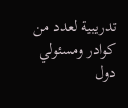تدريبية لعدد من كوادر ومسئولي دول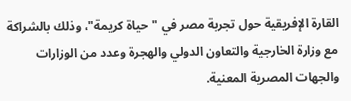القارة الإفريقية حول تجربة مصر في "حياة كريمة"، وذلك بالشراكة مع وزارة الخارجية والتعاون الدولي والهجرة وعدد من الوزارات والجهات المصرية المعنية.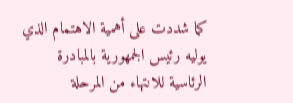كما شددت على أهمية الاهتمام الذي يوليه رئيس الجمهورية بالمبادرة الرئاسية للانتهاء من المرحلة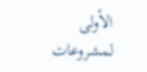الأولى لمشروعات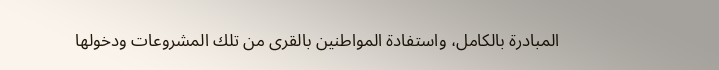المبادرة بالكامل، واستفادة المواطنين بالقرى من تلك المشروعات ودخولها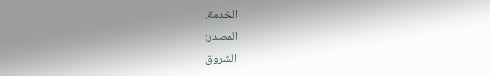الخدمة.
المصدر:
الشروق